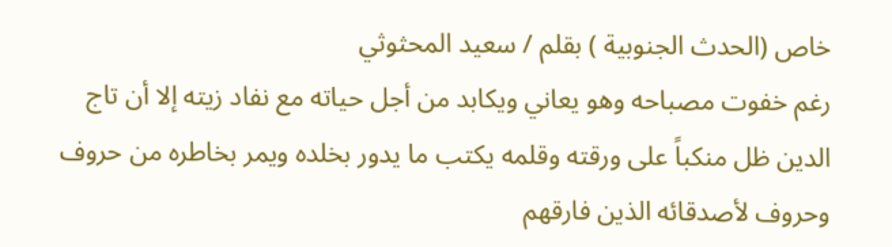خاص (الحدث الجنوبية ) بقلم / سعيد المحثوثي
رغم خفوت مصباحه وهو يعاني ويكابد من أجل حياته مع نفاد زيته إلا أن تاج الدين ظل منكباً على ورقته وقلمه يكتب ما يدور بخلده ويمر بخاطره من حروف وحروف لأصدقائه الذين فارقهم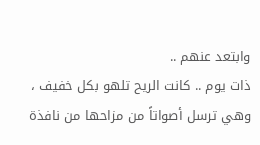وابتعد عنهم ..
ذات يوم .. كانت الريح تلهو بكل خفيف ، وهي ترسل أصواتاً من مزاحها من نافذة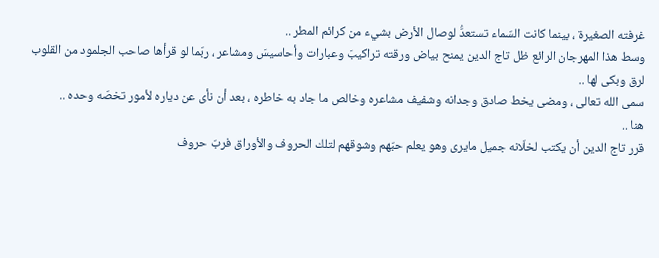غرفته الصغيرة ، بينما كانت السّماء تستعدُّ لوصال الأرض بشيء من كرائم المطر ..
وسط هذا المهرجان الرائع ظل تاج الدين يمنح بياض ورقته تراكيبَ وعبارات وأحاسيسَ ومشاعر ، ربّما لو قرأها صاحب الجلمود من القلوب لرق وبكى لها ..
سمى الله تعالى ، ومضى يخط صادق وجدانه وشفيف مشاعره وخالص ما جاد به خاطره ، بعد أن نأى عن دياره لأمور تخصّه وحده ..
هنا ..
قرر تاج الدين أن يكتب لخلّانه جميل مايرى وهو يعلم حبّهم وشوقهم لتلك الحروف والأوراق فربّ حروف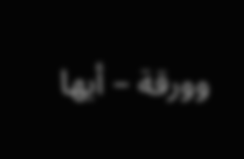وورقة – أيها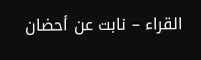القراء – نابت عن أحضان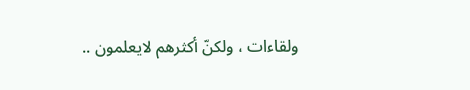ولقاءات ، ولكنّ أكثرهم لايعلمون ..